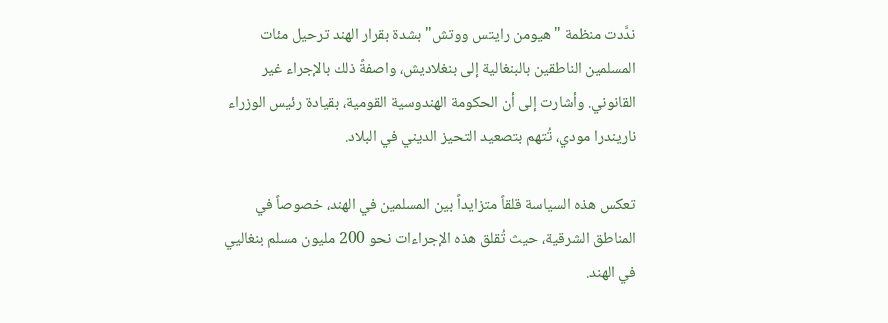ندَّدت منظمة "هيومن رايتس ووتش" بشدة بقرار الهند ترحيل مئات المسلمين الناطقين بالبنغالية إلى بنغلاديش، واصفةً ذلك بالإجراء غير القانوني. وأشارت إلى أن الحكومة الهندوسية القومية، بقيادة رئيس الوزراء ناريندرا مودي، تُتهم بتصعيد التحيز الديني في البلاد.

تعكس هذه السياسة قلقاً متزايداً بين المسلمين في الهند، خصوصاً في المناطق الشرقية، حيث تُقلق هذه الإجراءات نحو 200 مليون مسلم بنغاليي في الهند.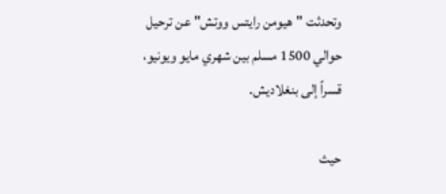وتحدثت "هيومن رايتس ووتش" عن ترحيل حوالي 1500 مسلم بين شهري مايو ويونيو، قسراً إلى بنغلاديش.

حيث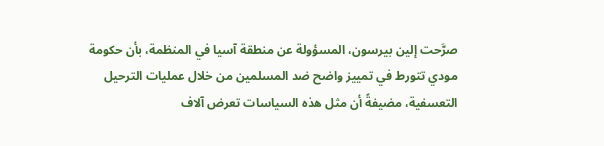صرَّحت إلين بيرسون، المسؤولة عن منطقة آسيا في المنظمة، بأن حكومة مودي تتورط في تمييز واضح ضد المسلمين من خلال عمليات الترحيل التعسفية، مضيفةً أن مثل هذه السياسات تعرض آلاف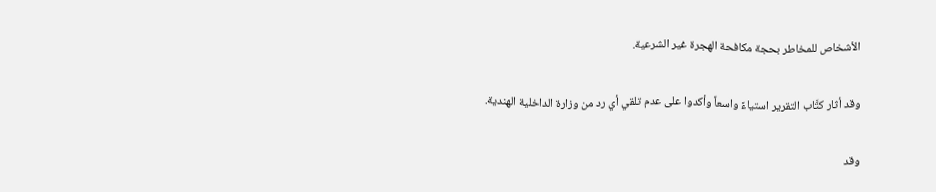الأشخاص للمخاطر بحجة مكافحة الهجرة غير الشرعية.

وقد أثار كتَّاب التقرير استياءً واسعاً وأكدوا على عدم تلقي أي رد من وزارة الداخلية الهندية.

وقد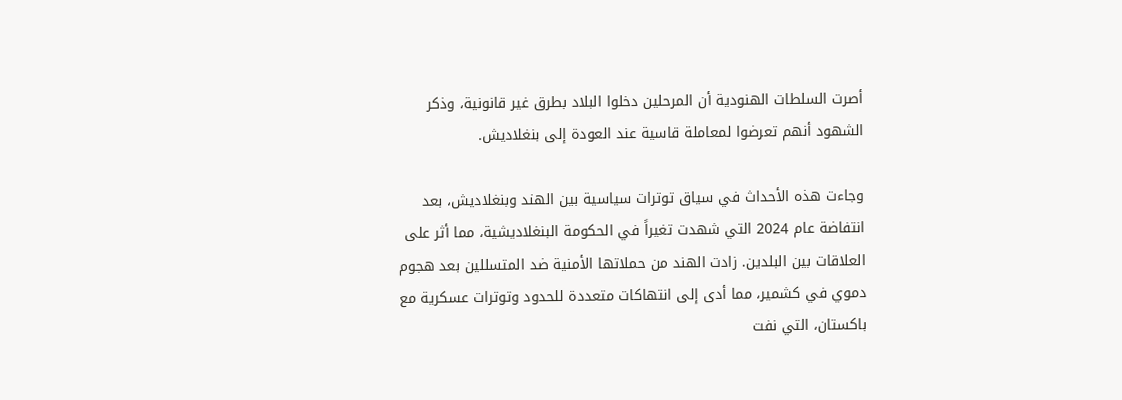أصرت السلطات الهنودية أن المرحلين دخلوا البلاد بطرق غير قانونية، وذكر الشهود أنهم تعرضوا لمعاملة قاسية عند العودة إلى بنغلاديش.

وجاءت هذه الأحداث في سياق توترات سياسية بين الهند وبنغلاديش، بعد انتفاضة عام 2024 التي شهدت تغيراً في الحكومة البنغلاديشية، مما أثر على العلاقات بين البلدين. زادت الهند من حملاتها الأمنية ضد المتسللين بعد هجوم دموي في كشمير، مما أدى إلى انتهاكات متعددة للحدود وتوترات عسكرية مع باكستان، التي نفت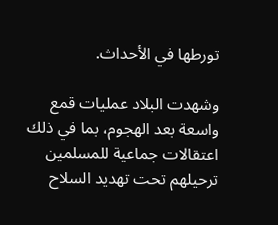تورطها في الأحداث.

وشهدت البلاد عمليات قمع واسعة بعد الهجوم، بما في ذلك اعتقالات جماعية للمسلمين ترحيلهم تحت تهديد السلاح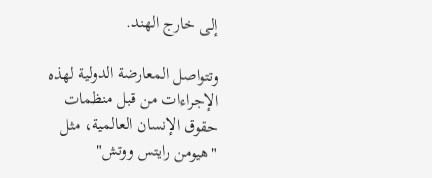إلى خارج الهند.

وتتواصل المعارضة الدولية لهذه الإجراءات من قبل منظمات حقوق الإنسان العالمية، مثل "هيومن رايتس ووتش"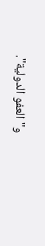و"العفو الدولية".